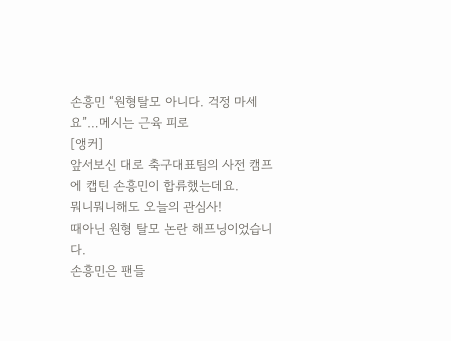손흥민 “원형탈모 아니다. 걱정 마세요”…메시는 근육 피로
[앵커]
앞서보신 대로 축구대표팀의 사전 캠프에 캡틴 손흥민이 합류했는데요.
뭐니뭐니해도 오늘의 관심사!
때아닌 원형 탈모 논란 해프닝이었습니다.
손흥민은 팬들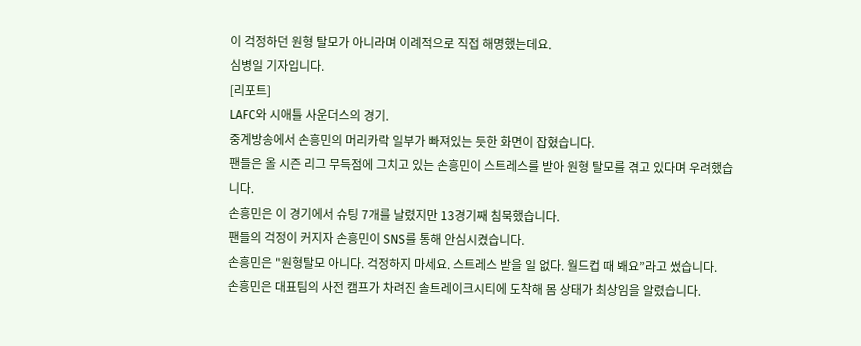이 걱정하던 원형 탈모가 아니라며 이례적으로 직접 해명했는데요.
심병일 기자입니다.
[리포트]
LAFC와 시애틀 사운더스의 경기.
중계방송에서 손흥민의 머리카락 일부가 빠져있는 듯한 화면이 잡혔습니다.
팬들은 올 시즌 리그 무득점에 그치고 있는 손흥민이 스트레스를 받아 원형 탈모를 겪고 있다며 우려했습니다.
손흥민은 이 경기에서 슈팅 7개를 날렸지만 13경기째 침묵했습니다.
팬들의 걱정이 커지자 손흥민이 SNS를 통해 안심시켰습니다.
손흥민은 "원형탈모 아니다. 걱정하지 마세요. 스트레스 받을 일 없다. 월드컵 때 봬요”라고 썼습니다.
손흥민은 대표팀의 사전 캠프가 차려진 솔트레이크시티에 도착해 몸 상태가 최상임을 알렸습니다.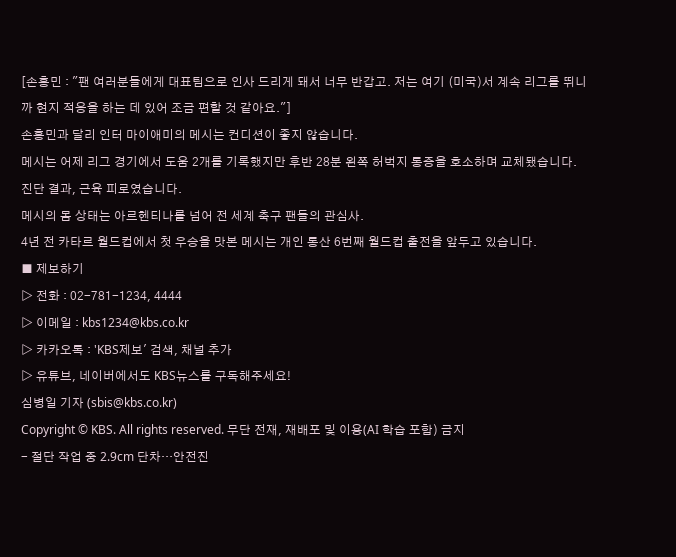[손흥민 : "팬 여러분들에게 대표팀으로 인사 드리게 돼서 너무 반갑고. 저는 여기 (미국)서 계속 리그를 뛰니까 현지 적응을 하는 데 있어 조금 편할 것 같아요."]
손흥민과 달리 인터 마이애미의 메시는 컨디션이 좋지 않습니다.
메시는 어제 리그 경기에서 도움 2개를 기록했지만 후반 28분 왼쪽 허벅지 통증을 호소하며 교체됐습니다.
진단 결과, 근육 피로였습니다.
메시의 몸 상태는 아르헨티나를 넘어 전 세계 축구 팬들의 관심사.
4년 전 카타르 월드컵에서 첫 우승을 맛본 메시는 개인 통산 6번째 월드컵 출전을 앞두고 있습니다.
■ 제보하기
▷ 전화 : 02-781-1234, 4444
▷ 이메일 : kbs1234@kbs.co.kr
▷ 카카오톡 : 'KBS제보' 검색, 채널 추가
▷ 유튜브, 네이버에서도 KBS뉴스를 구독해주세요!
심병일 기자 (sbis@kbs.co.kr)
Copyright © KBS. All rights reserved. 무단 전재, 재배포 및 이용(AI 학습 포함) 금지
- 절단 작업 중 2.9cm 단차…안전진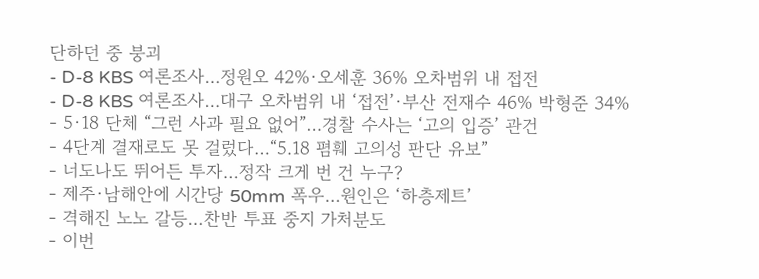단하던 중 붕괴
- D-8 KBS 여론조사…정원오 42%·오세훈 36% 오차범위 내 접전
- D-8 KBS 여론조사…대구 오차범위 내 ‘접전’·부산 전재수 46% 박형준 34%
- 5·18 단체 “그런 사과 필요 없어”…경찰 수사는 ‘고의 입증’ 관건
- 4단계 결재로도 못 걸렀다…“5.18 폄훼 고의성 판단 유보”
- 너도나도 뛰어든 투자…정작 크게 번 건 누구?
- 제주·남해안에 시간당 50mm 폭우…원인은 ‘하층제트’
- 격해진 노노 갈등…찬반 투표 중지 가처분도
- 이번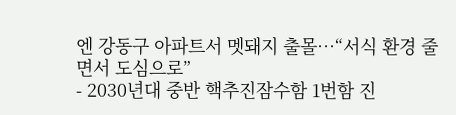엔 강동구 아파트서 멧돼지 출몰…“서식 환경 줄면서 도심으로”
- 2030년대 중반 핵추진잠수함 1번함 진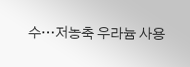수…저농축 우라늄 사용